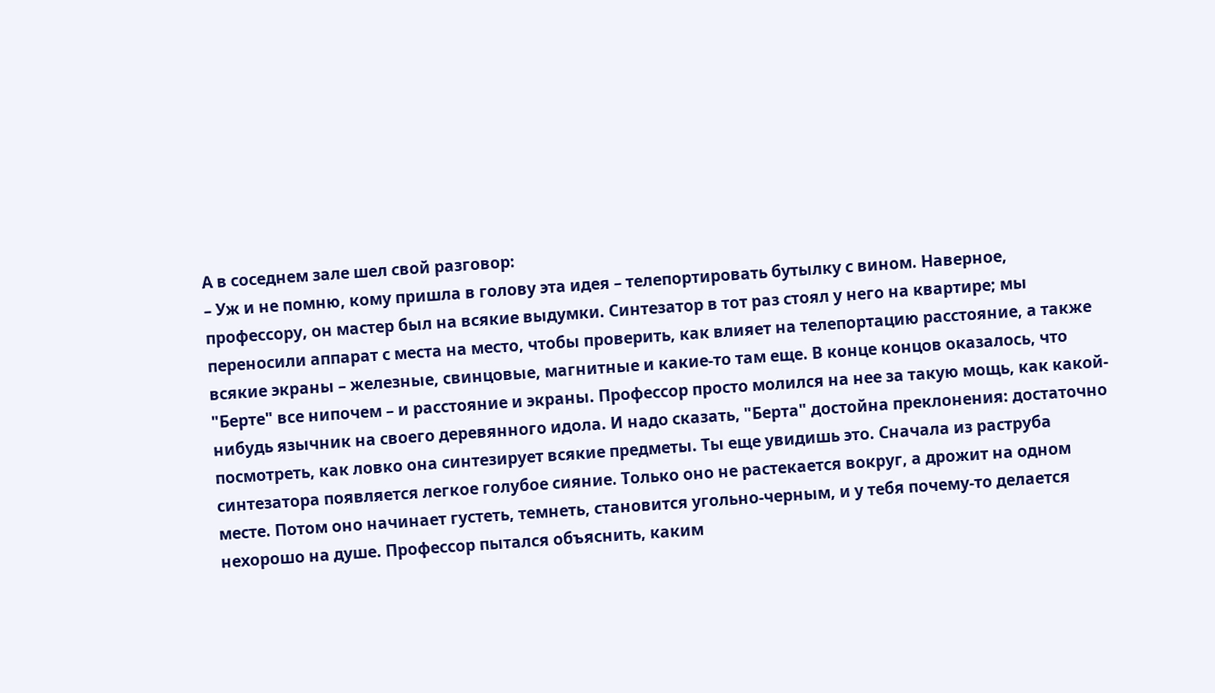А в соседнем зале шел свой разговор:
– Уж и не помню, кому пришла в голову эта идея – телепортировать бутылку с вином. Наверное, профессору, он мастер был на всякие выдумки. Синтезатор в тот раз стоял у него на квартире; мы переносили аппарат с места на место, чтобы проверить, как влияет на телепортацию расстояние, а также всякие экраны – железные, свинцовые, магнитные и какие-то там еще. В конце концов оказалось, что "Берте" все нипочем – и расстояние и экраны. Профессор просто молился на нее за такую мощь, как какой-нибудь язычник на своего деревянного идола. И надо сказать, "Берта" достойна преклонения: достаточно посмотреть, как ловко она синтезирует всякие предметы. Ты еще увидишь это. Сначала из раструба синтезатора появляется легкое голубое сияние. Только оно не растекается вокруг, а дрожит на одном месте. Потом оно начинает густеть, темнеть, становится угольно-черным, и у тебя почему-то делается нехорошо на душе. Профессор пытался объяснить, каким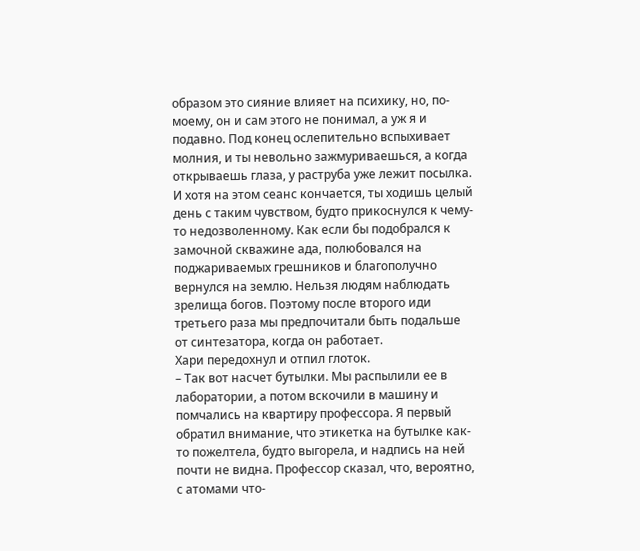образом это сияние влияет на психику, но, по-моему, он и сам этого не понимал, а уж я и подавно. Под конец ослепительно вспыхивает молния, и ты невольно зажмуриваешься, а когда открываешь глаза, у раструба уже лежит посылка. И хотя на этом сеанс кончается, ты ходишь целый день с таким чувством, будто прикоснулся к чему-то недозволенному. Как если бы подобрался к замочной скважине ада, полюбовался на поджариваемых грешников и благополучно вернулся на землю. Нельзя людям наблюдать зрелища богов. Поэтому после второго иди третьего раза мы предпочитали быть подальше от синтезатора, когда он работает.
Хари передохнул и отпил глоток.
– Так вот насчет бутылки. Мы распылили ее в лаборатории, а потом вскочили в машину и помчались на квартиру профессора. Я первый обратил внимание, что этикетка на бутылке как-то пожелтела, будто выгорела, и надпись на ней почти не видна. Профессор сказал, что, вероятно, с атомами что-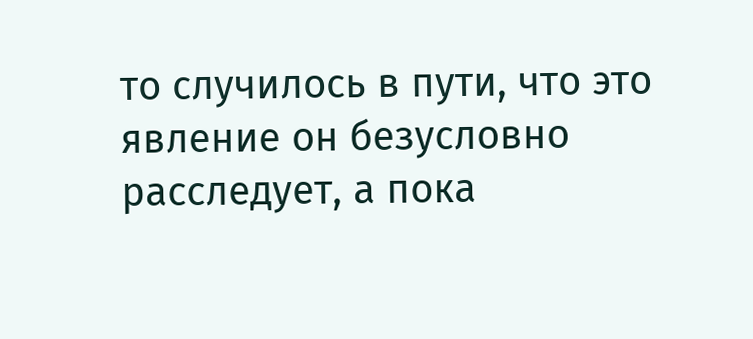то случилось в пути, что это явление он безусловно расследует, а пока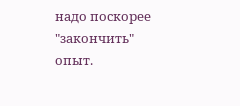надо поскорее "закончить" опыт.